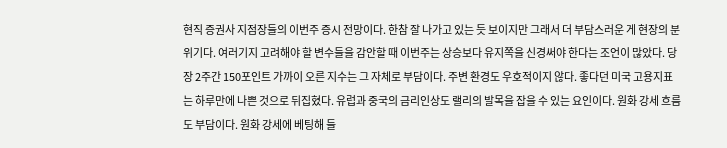현직 증권사 지점장들의 이번주 증시 전망이다. 한참 잘 나가고 있는 듯 보이지만 그래서 더 부담스러운 게 현장의 분위기다. 여러기지 고려해야 할 변수들을 감안할 때 이번주는 상승보다 유지쪽을 신경써야 한다는 조언이 많았다. 당장 2주간 150포인트 가까이 오른 지수는 그 자체로 부담이다. 주변 환경도 우호적이지 않다. 좋다던 미국 고용지표는 하루만에 나쁜 것으로 뒤집혔다. 유럽과 중국의 금리인상도 랠리의 발목을 잡을 수 있는 요인이다. 원화 강세 흐름도 부담이다. 원화 강세에 베팅해 들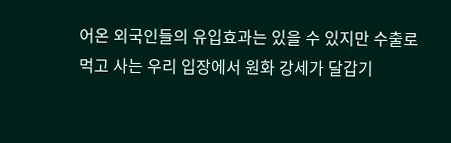어온 외국인들의 유입효과는 있을 수 있지만 수출로 먹고 사는 우리 입장에서 원화 강세가 달갑기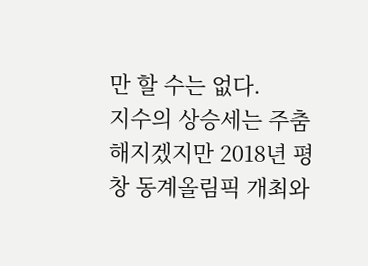만 할 수는 없다.
지수의 상승세는 주춤해지겠지만 2018년 평창 동계올림픽 개최와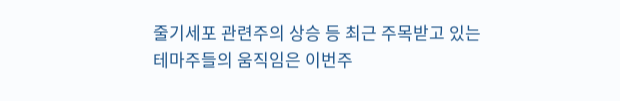줄기세포 관련주의 상승 등 최근 주목받고 있는 테마주들의 움직임은 이번주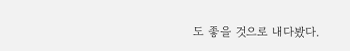도 좋을 것으로 내다봤다.